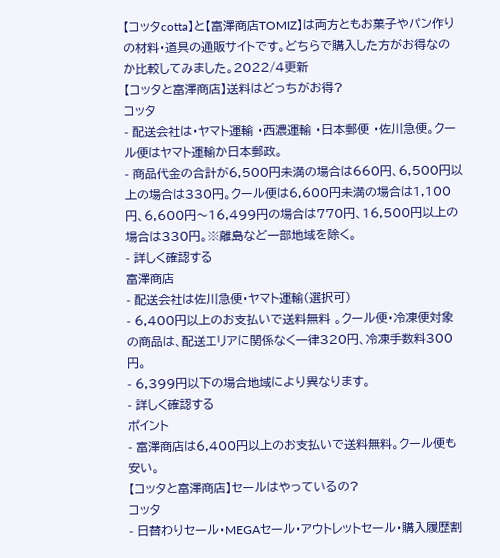【コッタcotta】と【富澤商店TOMIZ】は両方ともお菓子やパン作りの材料・道具の通販サイトです。どちらで購入した方がお得なのか比較してみました。2022/4更新
【コッタと富澤商店】送料はどっちがお得?
コッタ
- 配送会社は・ヤマト運輸 ・西濃運輸 ・日本郵便 ・佐川急便。クール便はヤマト運輸か日本郵政。
- 商品代金の合計が6,500円未満の場合は660円、6,500円以上の場合は330円。クール便は6,600円未満の場合は1,100円、6,600円〜16,499円の場合は770円、16,500円以上の場合は330円。※離島など一部地域を除く。
- 詳しく確認する
富澤商店
- 配送会社は佐川急便・ヤマト運輸(選択可)
- 6,400円以上のお支払いで送料無料 。クール便・冷凍便対象の商品は、配送エリアに関係なく一律320円、冷凍手数料300円。
- 6,399円以下の場合地域により異なります。
- 詳しく確認する
ポイント
- 富澤商店は6,400円以上のお支払いで送料無料。クール便も安い。
【コッタと富澤商店】セールはやっているの?
コッタ
- 日替わりセール・MEGAセール・アウトレットセール・購入履歴割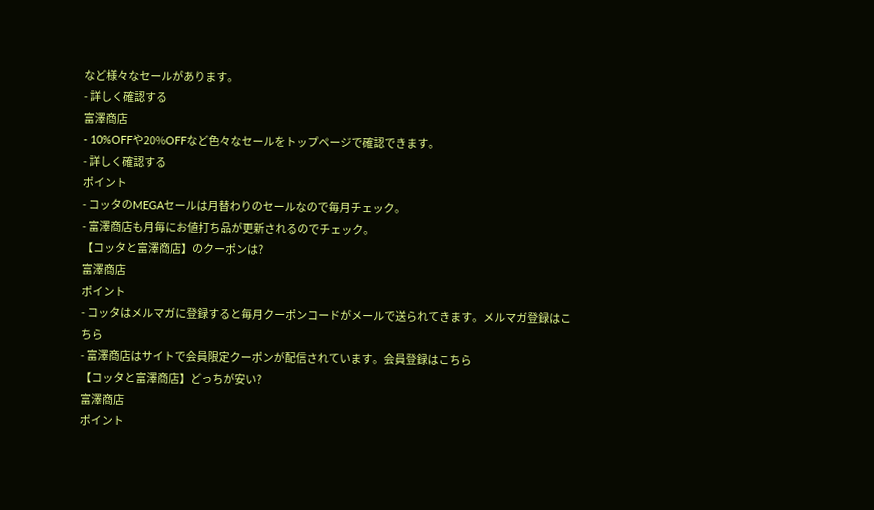など様々なセールがあります。
- 詳しく確認する
富澤商店
- 10%OFFや20%OFFなど色々なセールをトップページで確認できます。
- 詳しく確認する
ポイント
- コッタのMEGAセールは月替わりのセールなので毎月チェック。
- 富澤商店も月毎にお値打ち品が更新されるのでチェック。
【コッタと富澤商店】のクーポンは?
富澤商店
ポイント
- コッタはメルマガに登録すると毎月クーポンコードがメールで送られてきます。メルマガ登録はこちら
- 富澤商店はサイトで会員限定クーポンが配信されています。会員登録はこちら
【コッタと富澤商店】どっちが安い?
富澤商店
ポイント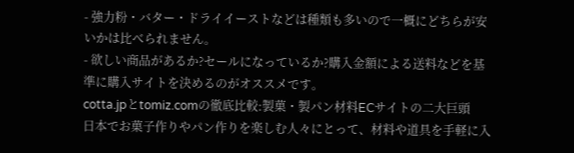- 強力粉・バター・ドライイーストなどは種類も多いので一概にどちらが安いかは比べられません。
- 欲しい商品があるか?セールになっているか?購入金額による送料などを基準に購入サイトを決めるのがオススメです。
cotta.jpとtomiz.comの徹底比較:製菓・製パン材料ECサイトの二大巨頭
日本でお菓子作りやパン作りを楽しむ人々にとって、材料や道具を手軽に入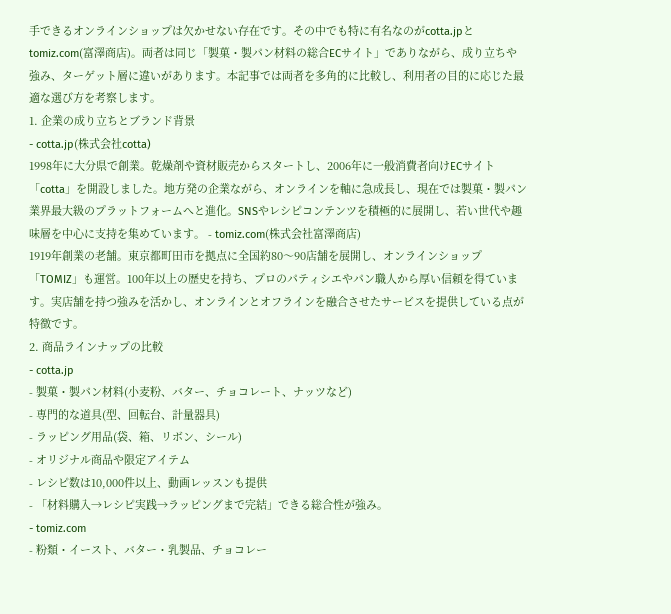手できるオンラインショップは欠かせない存在です。その中でも特に有名なのがcotta.jpとtomiz.com(富澤商店)。両者は同じ「製菓・製パン材料の総合ECサイト」でありながら、成り立ちや強み、ターゲット層に違いがあります。本記事では両者を多角的に比較し、利用者の目的に応じた最適な選び方を考察します。
1. 企業の成り立ちとブランド背景
- cotta.jp(株式会社cotta)
1998年に大分県で創業。乾燥剤や資材販売からスタートし、2006年に一般消費者向けECサイト「cotta」を開設しました。地方発の企業ながら、オンラインを軸に急成長し、現在では製菓・製パン業界最大級のプラットフォームへと進化。SNSやレシピコンテンツを積極的に展開し、若い世代や趣味層を中心に支持を集めています。 - tomiz.com(株式会社富澤商店)
1919年創業の老舗。東京都町田市を拠点に全国約80〜90店舗を展開し、オンラインショップ「TOMIZ」も運営。100年以上の歴史を持ち、プロのパティシエやパン職人から厚い信頼を得ています。実店舗を持つ強みを活かし、オンラインとオフラインを融合させたサービスを提供している点が特徴です。
2. 商品ラインナップの比較
- cotta.jp
- 製菓・製パン材料(小麦粉、バター、チョコレート、ナッツなど)
- 専門的な道具(型、回転台、計量器具)
- ラッピング用品(袋、箱、リボン、シール)
- オリジナル商品や限定アイテム
- レシピ数は10,000件以上、動画レッスンも提供
- 「材料購入→レシピ実践→ラッピングまで完結」できる総合性が強み。
- tomiz.com
- 粉類・イースト、バター・乳製品、チョコレー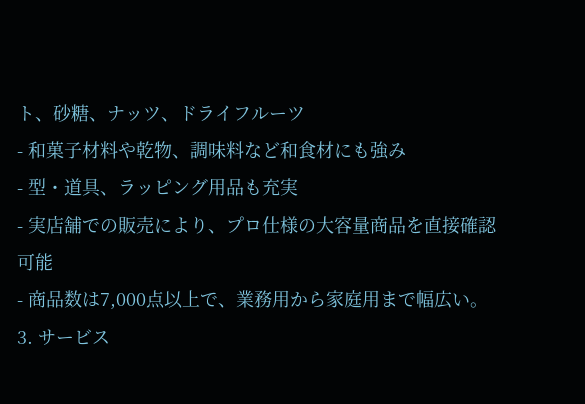ト、砂糖、ナッツ、ドライフルーツ
- 和菓子材料や乾物、調味料など和食材にも強み
- 型・道具、ラッピング用品も充実
- 実店舗での販売により、プロ仕様の大容量商品を直接確認可能
- 商品数は7,000点以上で、業務用から家庭用まで幅広い。
3. サービス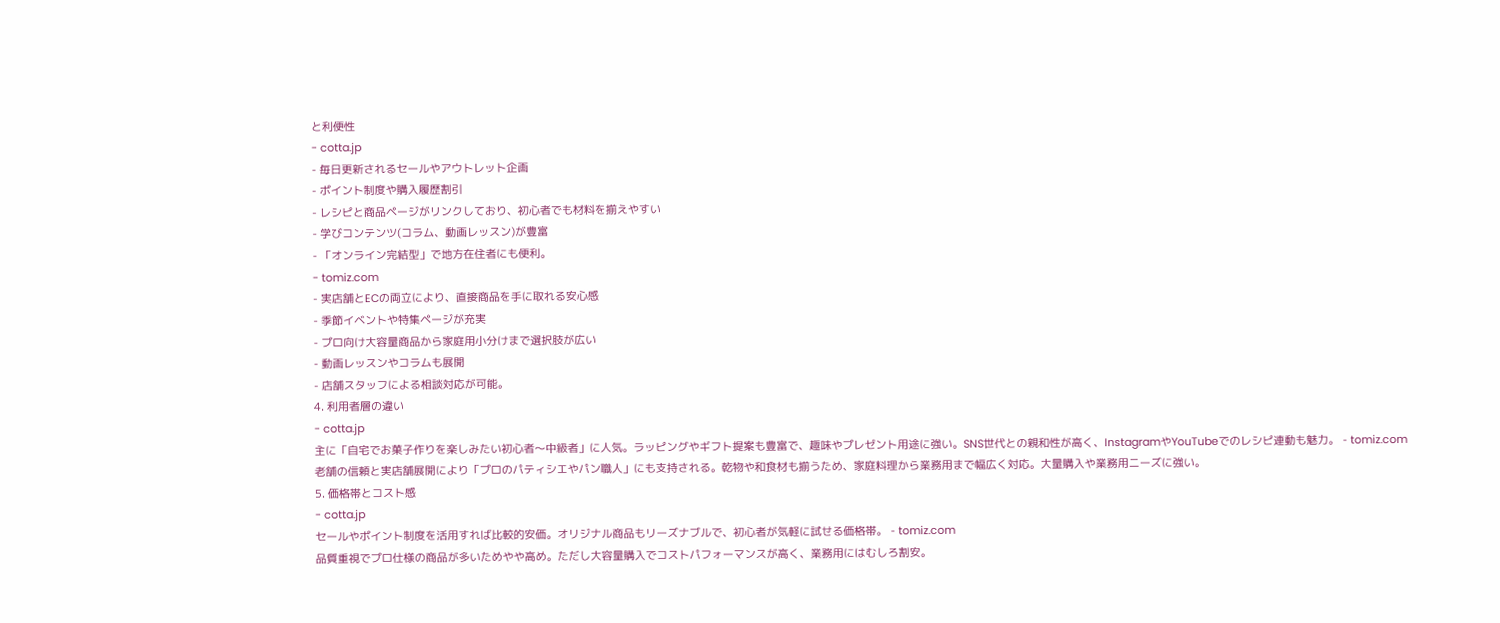と利便性
- cotta.jp
- 毎日更新されるセールやアウトレット企画
- ポイント制度や購入履歴割引
- レシピと商品ページがリンクしており、初心者でも材料を揃えやすい
- 学びコンテンツ(コラム、動画レッスン)が豊富
- 「オンライン完結型」で地方在住者にも便利。
- tomiz.com
- 実店舗とECの両立により、直接商品を手に取れる安心感
- 季節イベントや特集ページが充実
- プロ向け大容量商品から家庭用小分けまで選択肢が広い
- 動画レッスンやコラムも展開
- 店舗スタッフによる相談対応が可能。
4. 利用者層の違い
- cotta.jp
主に「自宅でお菓子作りを楽しみたい初心者〜中級者」に人気。ラッピングやギフト提案も豊富で、趣味やプレゼント用途に強い。SNS世代との親和性が高く、InstagramやYouTubeでのレシピ連動も魅力。 - tomiz.com
老舗の信頼と実店舗展開により「プロのパティシエやパン職人」にも支持される。乾物や和食材も揃うため、家庭料理から業務用まで幅広く対応。大量購入や業務用ニーズに強い。
5. 価格帯とコスト感
- cotta.jp
セールやポイント制度を活用すれば比較的安価。オリジナル商品もリーズナブルで、初心者が気軽に試せる価格帯。 - tomiz.com
品質重視でプロ仕様の商品が多いためやや高め。ただし大容量購入でコストパフォーマンスが高く、業務用にはむしろ割安。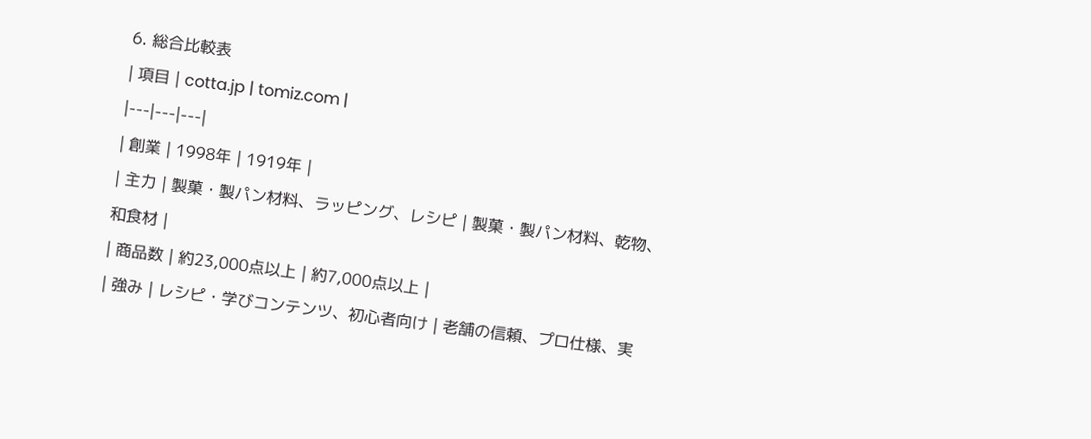6. 総合比較表
| 項目 | cotta.jp | tomiz.com |
|---|---|---|
| 創業 | 1998年 | 1919年 |
| 主力 | 製菓・製パン材料、ラッピング、レシピ | 製菓・製パン材料、乾物、和食材 |
| 商品数 | 約23,000点以上 | 約7,000点以上 |
| 強み | レシピ・学びコンテンツ、初心者向け | 老舗の信頼、プロ仕様、実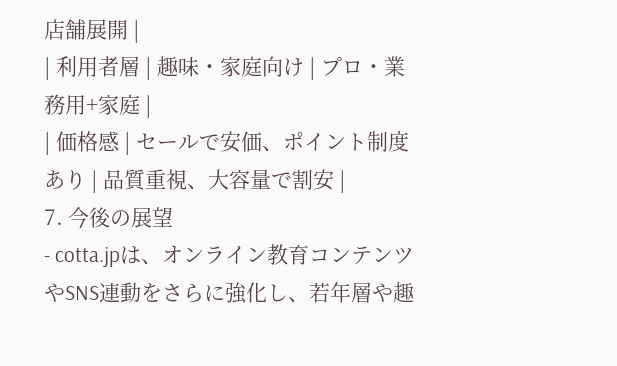店舗展開 |
| 利用者層 | 趣味・家庭向け | プロ・業務用+家庭 |
| 価格感 | セールで安価、ポイント制度あり | 品質重視、大容量で割安 |
7. 今後の展望
- cotta.jpは、オンライン教育コンテンツやSNS連動をさらに強化し、若年層や趣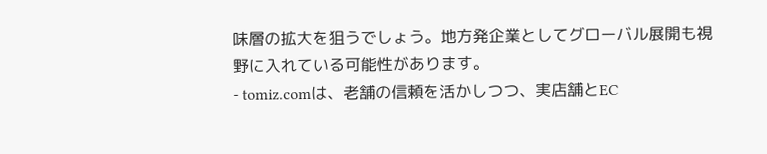味層の拡大を狙うでしょう。地方発企業としてグローバル展開も視野に入れている可能性があります。
- tomiz.comは、老舗の信頼を活かしつつ、実店舗とEC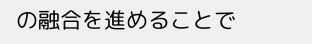の融合を進めることで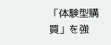「体験型購買」を強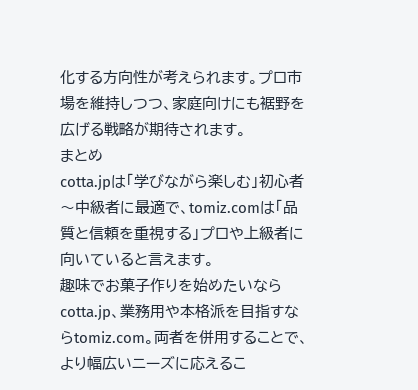化する方向性が考えられます。プロ市場を維持しつつ、家庭向けにも裾野を広げる戦略が期待されます。
まとめ
cotta.jpは「学びながら楽しむ」初心者〜中級者に最適で、tomiz.comは「品質と信頼を重視する」プロや上級者に向いていると言えます。
趣味でお菓子作りを始めたいならcotta.jp、業務用や本格派を目指すならtomiz.com。両者を併用することで、より幅広いニーズに応えるこ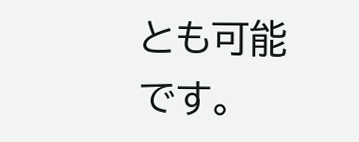とも可能です。